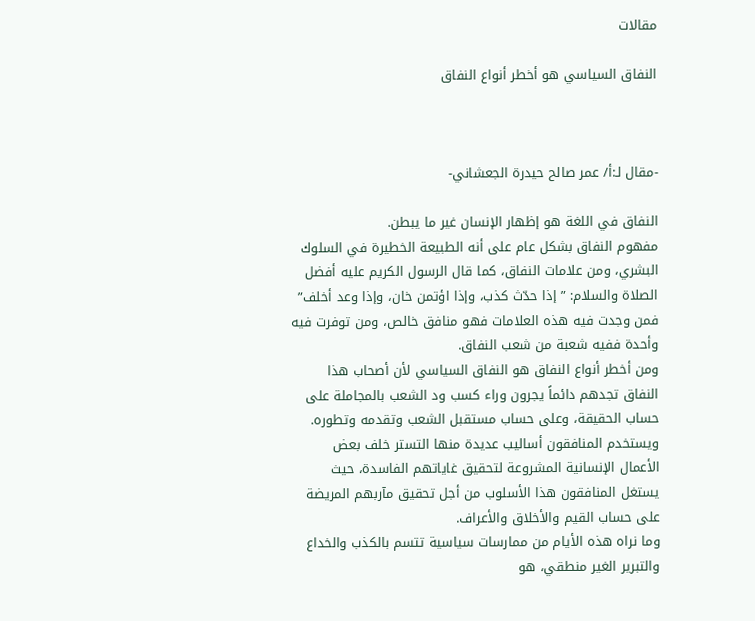مقالات

النفاق السياسي هو أخطر أنواع النفاق



-مقال لـ:أ/ عمر صالح حيدرة الجعشاني-

النفاق في اللغة هو إظهار الإنسان غير ما يبطن.
مفهوم النفاق بشكل عام على أنه الطبيعة الخطيرة في السلوك البشري، ومن علامات النفاق، كما قال الرسول الكريم عليه أفضل الصلاة والسلام: ” إذا حدّث كذب، وإذا اؤتمن خان، وإذا وعد أخلف” فمن وجدت فيه هذه العلامات فهو منافق خالص، ومن توفرت فيه وأحدة ففيه شعبة من شعب النفاق.
ومن أخطر أنواع النفاق هو النفاق السياسي لأن أصحاب هذا النفاق تجدهم دائماً يجرون وراء كسب ود الشعب بالمجاملة على حساب الحقيقة، وعلى حساب مستقبل الشعب وتقدمه وتطوره.
ويستخدم المنافقون أساليب عديدة منها التستر خلف بعض الأعمال الإنسانية المشروعة لتحقيق غاياتهم الفاسدة، حيث يستغل المنافقون هذا الأسلوب من أجل تحقيق مآربهم المريضة على حساب القيم والأخلاق والأعراف.
وما نراه هذه الأيام من ممارسات سياسية تتسم بالكذب والخداع والتبرير الغير منطقي، هو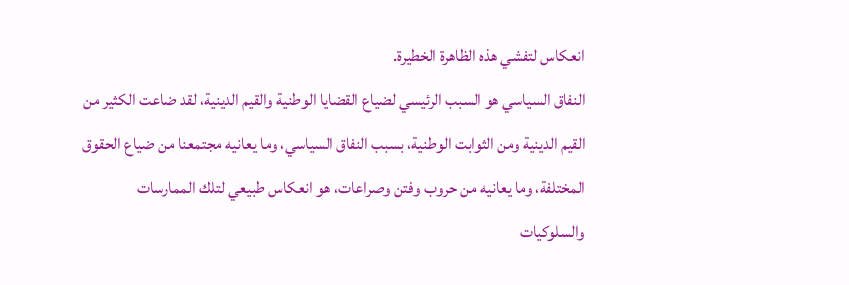انعكاس لتفشي هذه الظاهرة الخطيرة.
النفاق السياسي هو السبب الرئيسي لضياع القضايا الوطنية والقيم الدينية، لقد ضاعت الكثير من القيم الدينية ومن الثوابت الوطنية، بسبب النفاق السياسي، وما يعانيه مجتمعنا من ضياع الحقوق المختلفة، وما يعانيه من حروب وفتن وصراعات، هو انعكاس طبيعي لتلك الممارسات والسلوكيات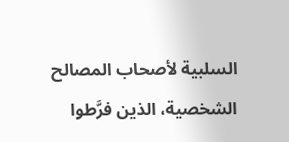السلبية لأصحاب المصالح الشخصية، الذين فرَّطوا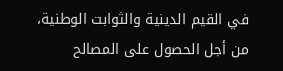في القيم الدينية والثوابت الوطنية، من أجل الحصول على المصالح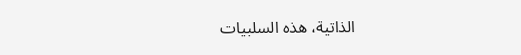الذاتية، هذه السلبيات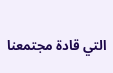التي قادة مجتمعنا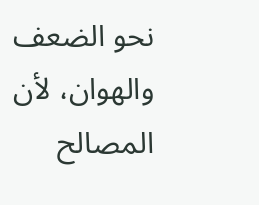نحو الضعف والهوان، لأن المصالح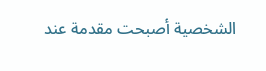الشخصية أصبحت مقدمة عند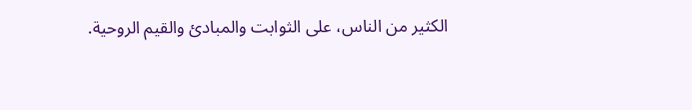الكثير من الناس، على الثوابت والمبادئ والقيم الروحية.